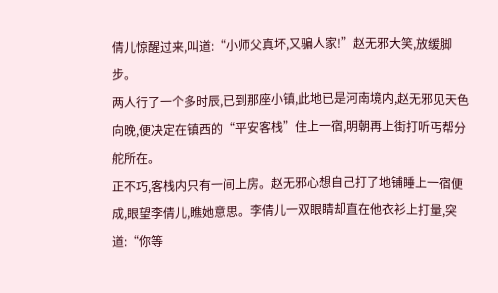倩儿惊醒过来,叫道:“小师父真坏,又骗人家!”赵无邪大笑,放缓脚步。
两人行了一个多时辰,已到那座小镇,此地已是河南境内,赵无邪见天色向晚,便决定在镇西的“平安客栈”住上一宿,明朝再上街打听丐帮分舵所在。
正不巧,客栈内只有一间上房。赵无邪心想自己打了地铺睡上一宿便成,眼望李倩儿,瞧她意思。李倩儿一双眼睛却直在他衣衫上打量,突道:“你等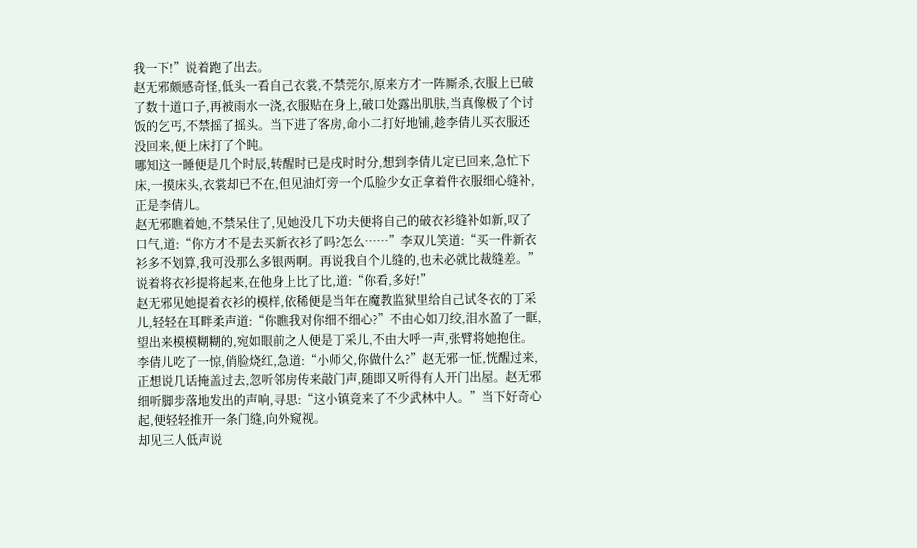我一下!”说着跑了出去。
赵无邪颇感奇怪,低头一看自己衣裳,不禁莞尔,原来方才一阵厮杀,衣服上已破了数十道口子,再被雨水一浇,衣服贴在身上,破口处露出肌肤,当真像极了个讨饭的乞丐,不禁摇了摇头。当下进了客房,命小二打好地铺,趁李倩儿买衣服还没回来,便上床打了个盹。
哪知这一睡便是几个时辰,转醒时已是戌时时分,想到李倩儿定已回来,急忙下床,一摸床头,衣裳却已不在,但见油灯旁一个瓜脸少女正拿着件衣服细心缝补,正是李倩儿。
赵无邪瞧着她,不禁呆住了,见她没几下功夫便将自己的破衣衫缝补如新,叹了口气,道:“你方才不是去买新衣衫了吗?怎么……”李双儿笑道:“买一件新衣衫多不划算,我可没那么多银两啊。再说我自个儿缝的,也未必就比裁缝差。”说着将衣衫提将起来,在他身上比了比,道:“你看,多好!”
赵无邪见她提着衣衫的模样,依稀便是当年在魔教监狱里给自己试冬衣的丁采儿,轻轻在耳畔柔声道:“你瞧我对你细不细心?”不由心如刀绞,泪水盈了一眶,望出来模模糊糊的,宛如眼前之人便是丁采儿,不由大呼一声,张臂将她抱住。
李倩儿吃了一惊,俏脸烧红,急道:“小师父,你做什么?”赵无邪一怔,恍醒过来,正想说几话掩盖过去,忽听邻房传来敲门声,随即又听得有人开门出屋。赵无邪细听脚步落地发出的声响,寻思:“这小镇竟来了不少武林中人。”当下好奇心起,便轻轻推开一条门缝,向外窥视。
却见三人低声说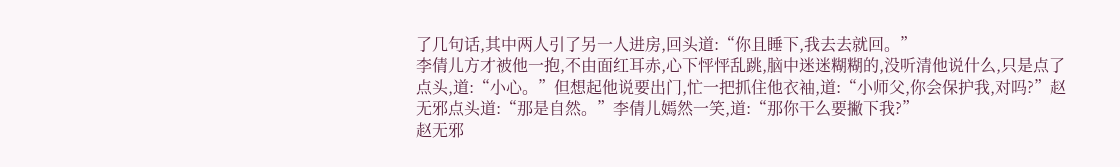了几句话,其中两人引了另一人进房,回头道:“你且睡下,我去去就回。”
李倩儿方才被他一抱,不由面红耳赤,心下怦怦乱跳,脑中迷迷糊糊的,没听清他说什么,只是点了点头,道:“小心。”但想起他说要出门,忙一把抓住他衣袖,道:“小师父,你会保护我,对吗?”赵无邪点头道:“那是自然。”李倩儿嫣然一笑,道:“那你干么要撇下我?”
赵无邪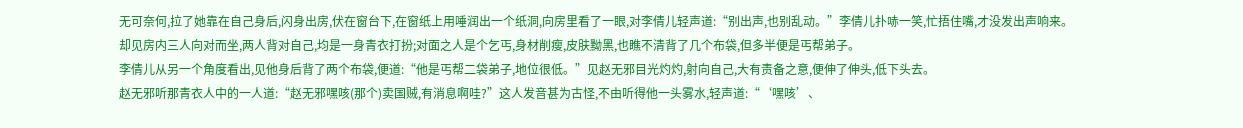无可奈何,拉了她靠在自己身后,闪身出房,伏在窗台下,在窗纸上用唾润出一个纸洞,向房里看了一眼,对李倩儿轻声道:“别出声,也别乱动。”李倩儿扑哧一笑,忙捂住嘴,才没发出声响来。
却见房内三人向对而坐,两人背对自己,均是一身青衣打扮;对面之人是个乞丐,身材削瘦,皮肤黝黑,也瞧不清背了几个布袋,但多半便是丐帮弟子。
李倩儿从另一个角度看出,见他身后背了两个布袋,便道:“他是丐帮二袋弟子,地位很低。”见赵无邪目光灼灼,射向自己,大有责备之意,便伸了伸头,低下头去。
赵无邪听那青衣人中的一人道:“赵无邪嘿咳(那个)卖国贼,有消息啊哇?”这人发音甚为古怪,不由听得他一头雾水,轻声道:“‘嘿咳’、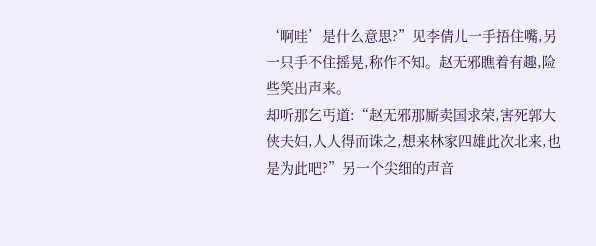‘啊哇’是什么意思?”见李倩儿一手捂住嘴,另一只手不住摇晃,称作不知。赵无邪瞧着有趣,险些笑出声来。
却听那乞丐道:“赵无邪那厮卖国求荣,害死郭大侠夫妇,人人得而诛之,想来林家四雄此次北来,也是为此吧?”另一个尖细的声音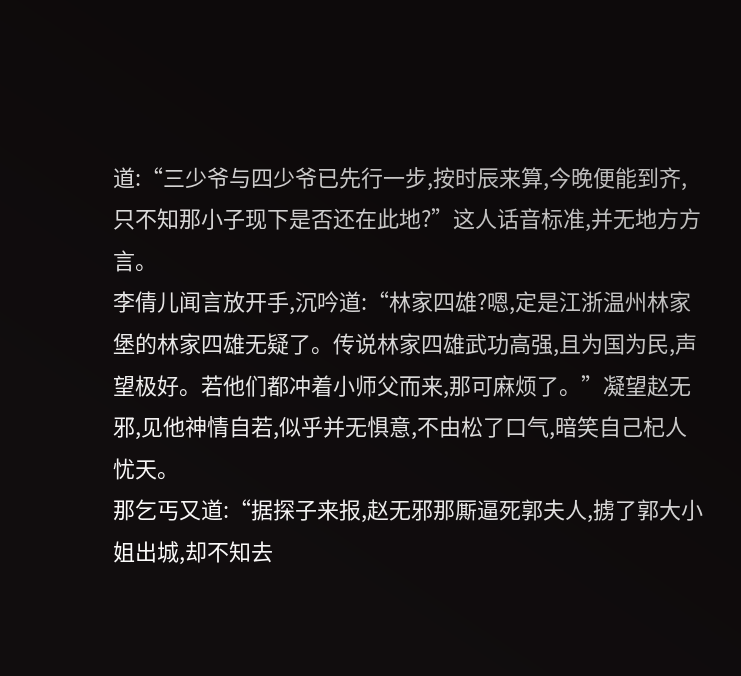道:“三少爷与四少爷已先行一步,按时辰来算,今晚便能到齐,只不知那小子现下是否还在此地?”这人话音标准,并无地方方言。
李倩儿闻言放开手,沉吟道:“林家四雄?嗯,定是江浙温州林家堡的林家四雄无疑了。传说林家四雄武功高强,且为国为民,声望极好。若他们都冲着小师父而来,那可麻烦了。”凝望赵无邪,见他神情自若,似乎并无惧意,不由松了口气,暗笑自己杞人忧天。
那乞丐又道:“据探子来报,赵无邪那厮逼死郭夫人,掳了郭大小姐出城,却不知去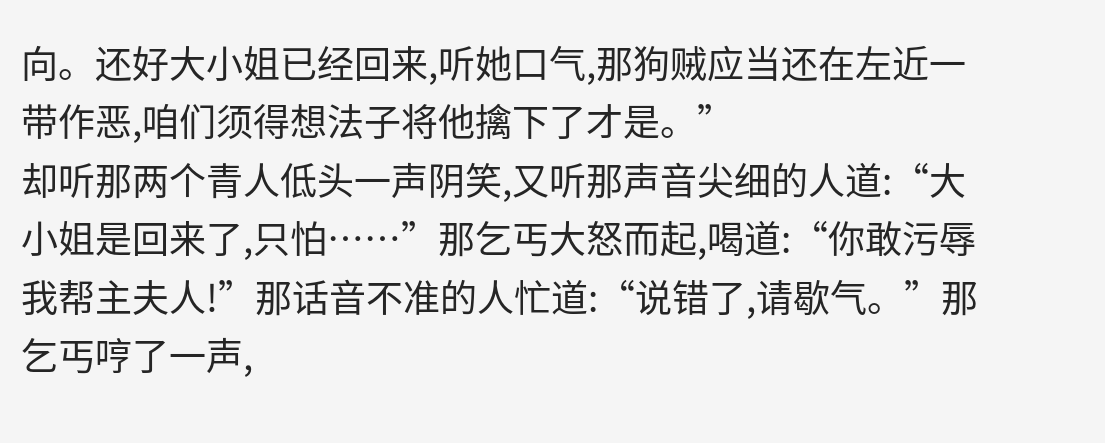向。还好大小姐已经回来,听她口气,那狗贼应当还在左近一带作恶,咱们须得想法子将他擒下了才是。”
却听那两个青人低头一声阴笑,又听那声音尖细的人道:“大小姐是回来了,只怕……”那乞丐大怒而起,喝道:“你敢污辱我帮主夫人!”那话音不准的人忙道:“说错了,请歇气。”那乞丐哼了一声,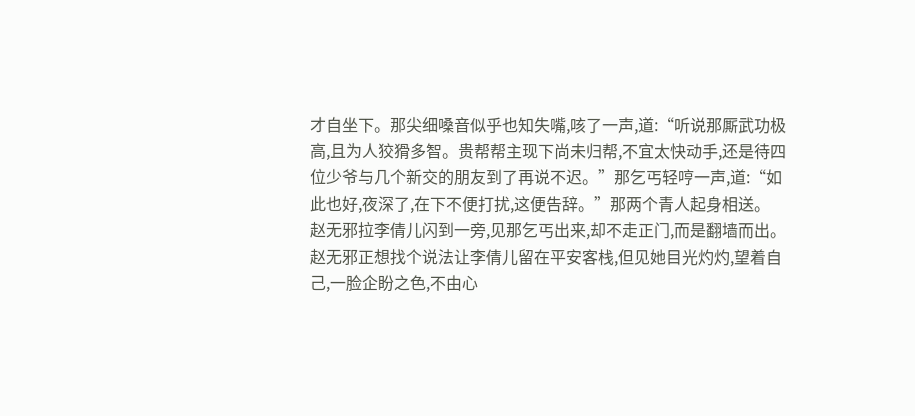才自坐下。那尖细嗓音似乎也知失嘴,咳了一声,道:“听说那厮武功极高,且为人狡猾多智。贵帮帮主现下尚未归帮,不宜太快动手,还是待四位少爷与几个新交的朋友到了再说不迟。”那乞丐轻哼一声,道:“如此也好,夜深了,在下不便打扰,这便告辞。”那两个青人起身相送。
赵无邪拉李倩儿闪到一旁,见那乞丐出来,却不走正门,而是翻墙而出。赵无邪正想找个说法让李倩儿留在平安客栈,但见她目光灼灼,望着自己,一脸企盼之色,不由心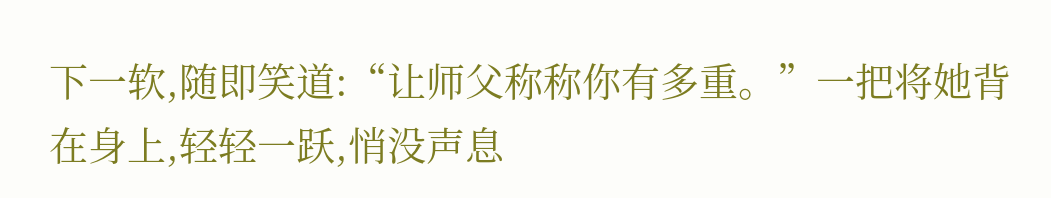下一软,随即笑道:“让师父称称你有多重。”一把将她背在身上,轻轻一跃,悄没声息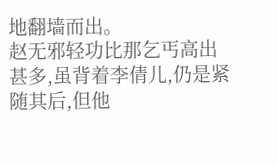地翻墙而出。
赵无邪轻功比那乞丐高出甚多,虽背着李倩儿,仍是紧随其后,但他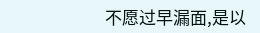不愿过早漏面,是以